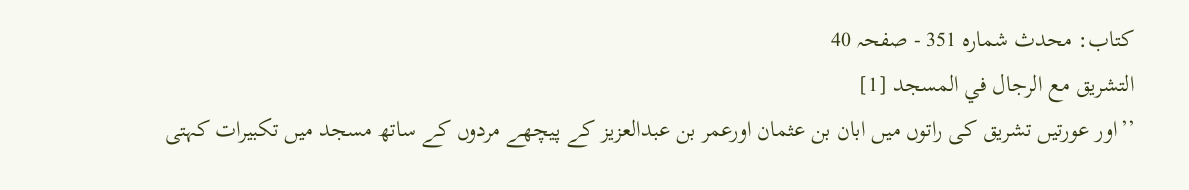کتاب: محدث شمارہ 351 - صفحہ 40
التشریق مع الرجال في المسجد [1]
’’اور عورتیں تشریق کی راتوں میں ابان بن عثمان اورعمر بن عبدالعزیز کے پیچھے مردوں کے ساتھ مسجد میں تکبیرات کہتی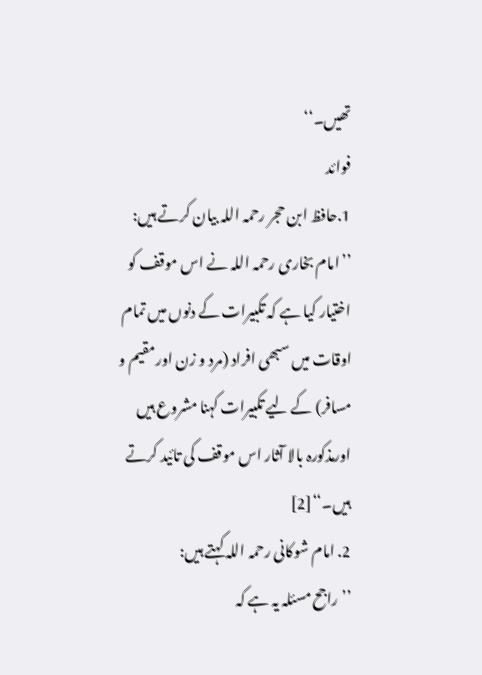تھیں۔‘‘
فوائد
1.حافظ ابن حجر رحمہ اللہ بیان کرتے ہیں:
’’امام بخاری رحمہ اللہ نے اس موقف کو اختیار کیا ہے کہ تکبیرات کے دنوں میں تمام اوقات میں سبھی افراد (مرد و زن اورمقیم و مسافر) کے لیے تکبیرات کہنا مشروع ہیں اورمذکورہ بالا آثار اس موقف کی تائید کرتے ہیں۔‘‘[2]
2. امام شوکانی رحمہ اللہ کہتے ہیں:
’’راجح مسئلہ یہ ہے کہ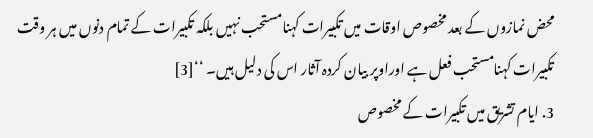محض نمازوں کے بعد مخصوص اوقات میں تکبیرات کہنامستحب نہیں بلکہ تکبیرات کے تمام دنوں میں ہر وقت تکبیرات کہنامستحب فعل ہے اوراوپر بیان کردہ آثار اس کی دلیل ہیں۔ ‘‘[3]
3. ایام تشریق میں تکبیرات کے مخصوص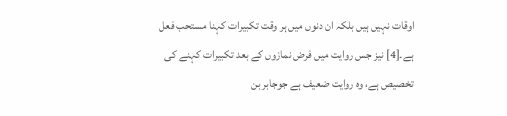اوقات نہیں ہیں بلکہ ان دنوں میں ہر وقت تکبیرات کہنا مستحب فعل ہے۔[4] نیز جس روایت میں فرض نمازوں کے بعد تکبیرات کہنے کی تخصیص ہے، وہ روایت ضعیف ہے جوجابر بن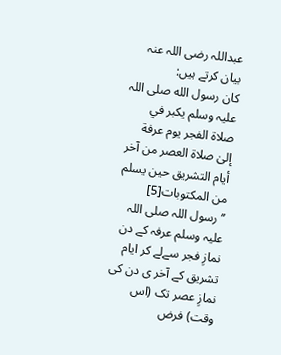عبداللہ رضی اللہ عنہ بیان کرتے ہیں:
کان رسول الله صلی اللہ علیہ وسلم یکبر في صلاة الفجر یوم عرفة إلىٰ صلاة العصر من آخر أیام التشریق حین یسلم من المکتوبات[5]
’’رسول اللہ صلی اللہ علیہ وسلم عرفہ کے دن نمازِ فجر سےلے کر ایام تشریق کے آخر ی دن کی نمازِ عصر تک (اس وقت) فرض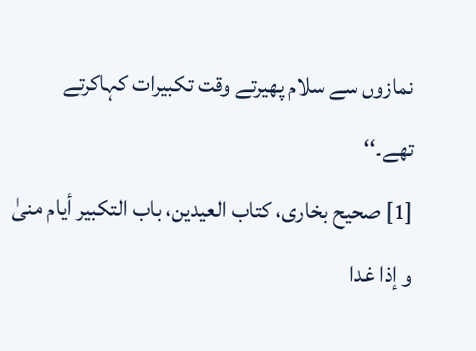نمازوں سے سلام پھیرتے وقت تکبیرات کہاکرتے تھے۔‘‘
[1] صحیح بخاری، کتاب العیدین، باب التکبیر أیام منیٰ و إذا غدا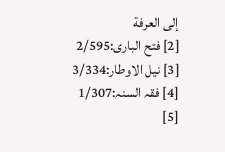إلى العرفة
[2] فتح الباری:2/595
[3] نیل الاوطار:3/334
[4] فقہ السنہ:1/307
[5]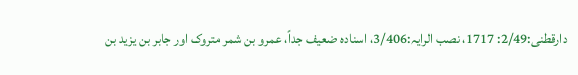دارقطنی:2/49: 1717، نصب الرایہ:3/406، اسنادہ ضعیف جداً، عمرو بن شمر متروک اور جابر بن یزید بن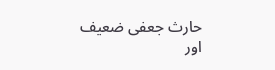حارث جعفی ضعیف اور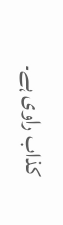کذاب راوی ہے۔